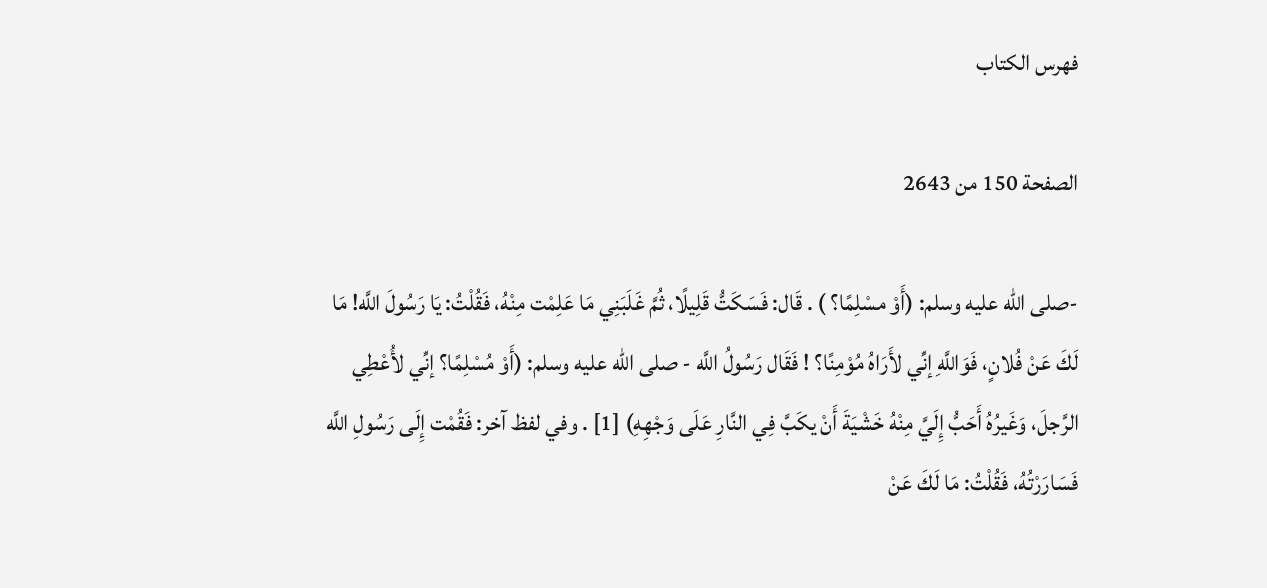فهرس الكتاب

الصفحة 150 من 2643

-صلى الله عليه وسلم: (أَوْ مسْلِمًا؟ ) . قَال: فَسَكَتُّ قَلِيلًا، ثُمَّ غَلَبَنِي مَا عَلِمْت مِنْهُ، فَقُلْتُ: يَا رَسُولَ اللَّه! مَا لَكَ عَنْ فُلانٍ، فَوَاللَّهِ إنِّي لأَرَاهُ مُوْمِنًا؟ ! فَقَال رَسُولُ اللَّه - صلى الله عليه وسلم: (أَوْ مُسْلِمًا؟ إنِّي لأُعْطِي الرَّجلَ، وَغَيرُهُ أَحَبُّ إِلَيَّ مِنْهُ خَشْيَةَ أَنْ يكَبَّ فِي النَّارِ عَلَى وَجْهِهِ) [1] . وفي لفظ آخر: فَقُمْت إِلَى رَسُولِ اللَّه فَسَارَرْتُهُ، فَقُلْتُ: مَا لَكَ عَنْ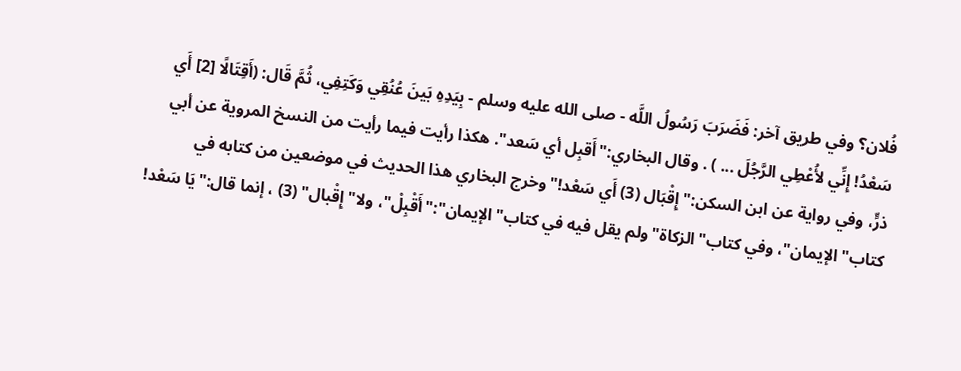فُلان؟ وفي طريق آخر: فَضَرَبَ رَسُولُ اللَّه - صلى الله عليه وسلم - بِيَدِهِ بَينَ عُنُقِي وَكَتِفِي، ثُمَّ قَال: (أَقِتَالًا [2] أَي سَعْدُ! إِنِّي لأُعْطِي الرَّجُلَ ... ) . وقال البخاري:"أَقبِل أي سَعد". هكذا رأيت فيما رأيت من النسخ المروية عن أبي ذرٍّ، وفي رواية عن ابن السكن:"إِقْبَال (3) أَي سَعْد!"وخرج البخاري هذا الحديث في موضعين من كتابه في كتاب"الإيمان"، وفي كتاب"الزكاة"ولم يقل فيه في كتاب"الإيمان":"أَقْبِلْ"، ولا"إِقْبال" (3) ، إنما قال:"يَا سَعْد!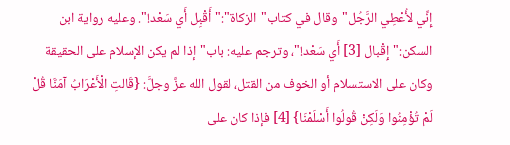إِنِّي لأُعْطِي الرَّجُل"وقال في كتاب"الزكاة":"أَقْبِل أَي سَعْد!". وعليه رواية ابن السكن:"إِقْبال [3] أَي سَعْد!"، وترجم عليه: باب"إذا لم يكن الإسلام على الحقيقة وكان على الاستسلام أو الخوف من القتل، لقول الله عزَّ وجلَّ: {قَالتِ الْأَعْرَابُ آمَنَّا قُلْ لَمْ تُؤْمِنُوا وَلَكِنْ قُولُوا أَسْلَمْنَا} [4] فإذا كان على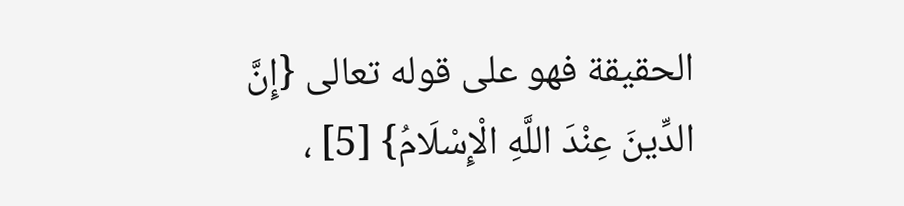الحقيقة فهو على قوله تعالى {إِنَّ الدِّينَ عِنْدَ اللَّهِ الْإِسْلَامُ} [5] ،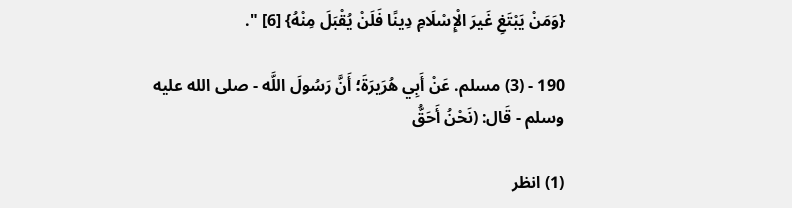{وَمَنْ يَبْتَغِ غَيرَ الْإِسْلَامِ دِينًا فَلَنْ يُقْبَلَ مِنْهُ} [6] ".

190 - (3) مسلم. عَنْ أَبِي هُرَيرَةَ؛ أَنَّ رَسُولَ اللَّه - صلى الله عليه وسلم - قَال: (نَحْنُ أَحَقُّ

(1) انظر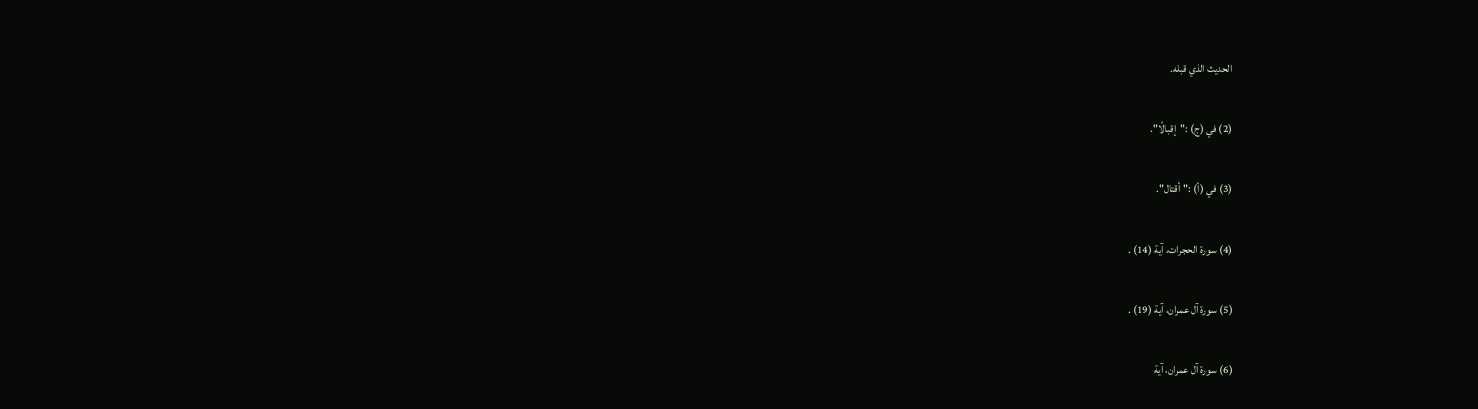الحديث الذي قبله.

(2) في (ج) :"إقبالًا".

(3) في (أ) :"أقتال".

(4) سورة الحجرات، آية (14) .

(5) سورة آل عمران، آية (19) .

(6) سورة آل عمران، آية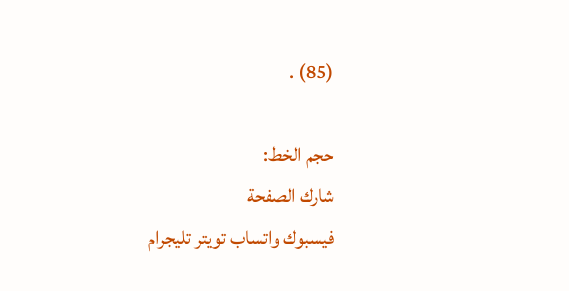(85) .

حجم الخط:
شارك الصفحة
فيسبوك واتساب تويتر تليجرام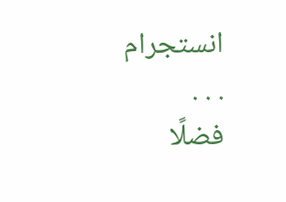انستجرام
. . .
فضلًا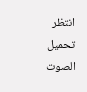انتظر تحميل الصوت